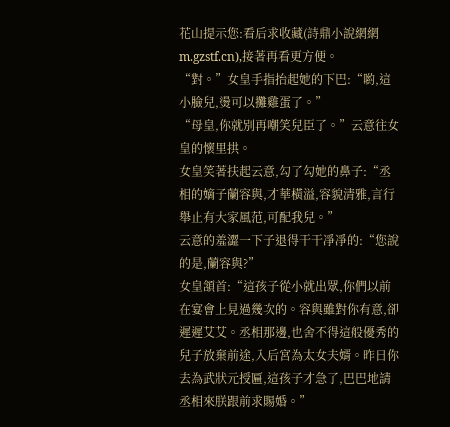花山提示您:看后求收藏(詩鼎小說網網m.gzstf.cn),接著再看更方便。
“對。”女皇手指抬起她的下巴:“喲,這小臉兒,燙可以攤雞蛋了。”
“母皇,你就別再嘲笑兒臣了。”云意往女皇的懷里拱。
女皇笑著扶起云意,勾了勾她的鼻子:“丞相的嫡子蘭容與,才華橫溢,容貌清雅,言行舉止有大家風范,可配我兒。”
云意的羞澀一下子退得干干凈凈的:“您說的是,蘭容與?”
女皇頷首:“這孩子從小就出眾,你們以前在宴會上見過幾次的。容與雖對你有意,卻遲遲艾艾。丞相那邊,也舍不得這般優秀的兒子放棄前途,入后宮為太女夫婿。昨日你去為武狀元授匾,這孩子才急了,巴巴地請丞相來朕跟前求賜婚。”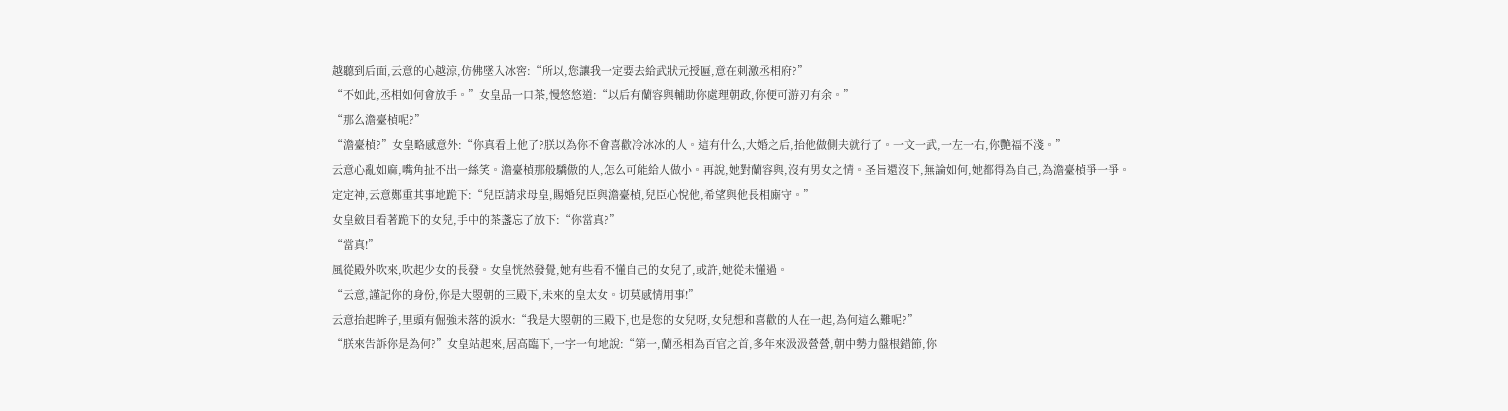越聽到后面,云意的心越涼,仿佛墜入冰窖:“所以,您讓我一定要去給武狀元授匾,意在刺激丞相府?”
“不如此,丞相如何會放手。”女皇品一口茶,慢悠悠道:“以后有蘭容與輔助你處理朝政,你便可游刃有余。”
“那么澹臺楨呢?”
“澹臺楨?”女皇略感意外:“你真看上他了?朕以為你不會喜歡冷冰冰的人。這有什么,大婚之后,抬他做側夫就行了。一文一武,一左一右,你艷福不淺。”
云意心亂如麻,嘴角扯不出一絲笑。澹臺楨那般驕傲的人,怎么可能給人做小。再說,她對蘭容與,沒有男女之情。圣旨還沒下,無論如何,她都得為自己,為澹臺楨爭一爭。
定定神,云意鄭重其事地跪下:“兒臣請求母皇,賜婚兒臣與澹臺楨,兒臣心悅他,希望與他長相廝守。”
女皇斂目看著跪下的女兒,手中的茶盞忘了放下:“你當真?”
“當真!”
風從殿外吹來,吹起少女的長發。女皇恍然發覺,她有些看不懂自己的女兒了,或許,她從未懂過。
“云意,謹記你的身份,你是大曌朝的三殿下,未來的皇太女。切莫感情用事!”
云意抬起眸子,里頭有倔強未落的淚水:“我是大曌朝的三殿下,也是您的女兒呀,女兒想和喜歡的人在一起,為何這么難呢?”
“朕來告訴你是為何?”女皇站起來,居高臨下,一字一句地說:“第一,蘭丞相為百官之首,多年來汲汲營營,朝中勢力盤根錯節,你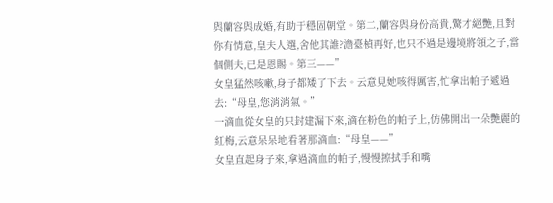與蘭容與成婚,有助于穩固朝堂。第二,蘭容與身份高貴,驚才絕艷,且對你有情意,皇夫人選,舍他其誰?澹臺楨再好,也只不過是邊境將領之子,當個側夫,已是恩賜。第三——”
女皇猛然咳嗽,身子都矮了下去。云意見她咳得厲害,忙拿出帕子遞過去:“母皇,您消消氣。”
一滴血從女皇的只封建漏下來,滴在粉色的帕子上,仿佛開出一朵艷麗的紅梅,云意呆呆地看著那滴血:“母皇——”
女皇直起身子來,拿過滴血的帕子,慢慢擦拭手和嘴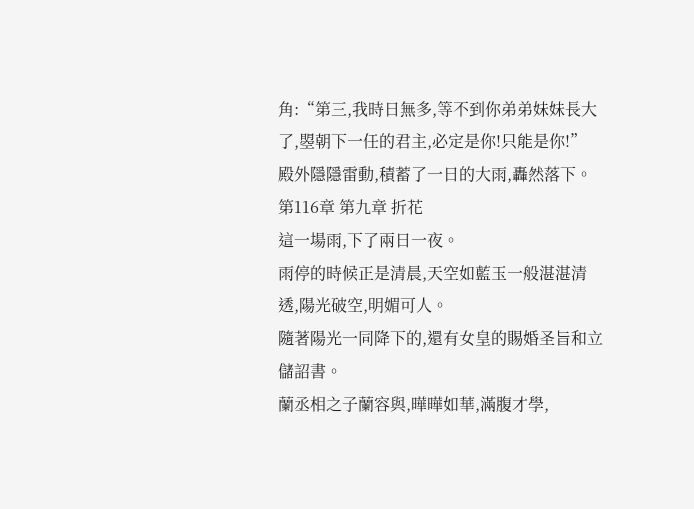角:“第三,我時日無多,等不到你弟弟妹妹長大了,曌朝下一任的君主,必定是你!只能是你!”
殿外隱隱雷動,積蓄了一日的大雨,轟然落下。
第116章 第九章 折花
這一場雨,下了兩日一夜。
雨停的時候正是清晨,天空如藍玉一般湛湛清透,陽光破空,明媚可人。
隨著陽光一同降下的,還有女皇的賜婚圣旨和立儲詔書。
蘭丞相之子蘭容與,曄曄如華,滿腹才學,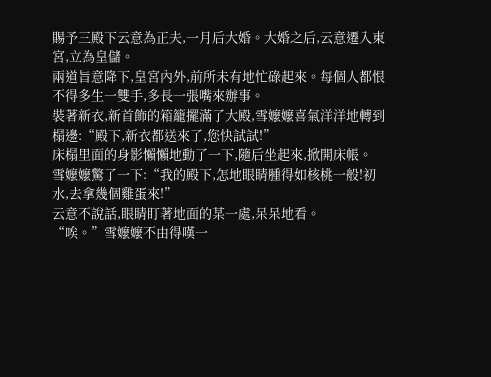賜予三殿下云意為正夫,一月后大婚。大婚之后,云意遷入東宮,立為皇儲。
兩道旨意降下,皇宮內外,前所未有地忙碌起來。每個人都恨不得多生一雙手,多長一張嘴來辦事。
裝著新衣,新首飾的箱籠擺滿了大殿,雪嬤嬤喜氣洋洋地轉到榻邊:“殿下,新衣都送來了,您快試試!”
床榻里面的身影懶懶地動了一下,隨后坐起來,掀開床帳。
雪嬤嬤驚了一下:“我的殿下,怎地眼睛腫得如核桃一般!初水,去拿幾個雞蛋來!”
云意不說話,眼睛盯著地面的某一處,呆呆地看。
“唉。”雪嬤嬤不由得嘆一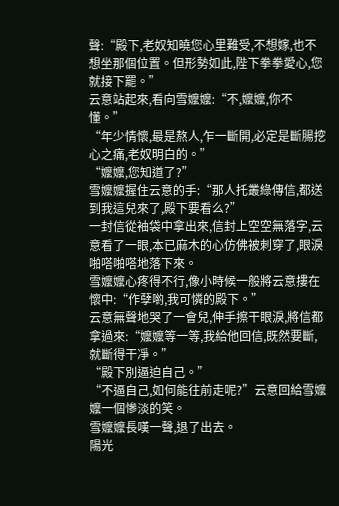聲:“殿下,老奴知曉您心里難受,不想嫁,也不想坐那個位置。但形勢如此,陛下拳拳愛心,您就接下罷。”
云意站起來,看向雪嬤嬤:“不,嬤嬤,你不懂。”
“年少情懷,最是熬人,乍一斷開,必定是斷腸挖心之痛,老奴明白的。”
“嬤嬤,您知道了?”
雪嬤嬤握住云意的手:“那人托叢綠傳信,都送到我這兒來了,殿下要看么?”
一封信從袖袋中拿出來,信封上空空無落字,云意看了一眼,本已麻木的心仿佛被刺穿了,眼淚啪嗒啪嗒地落下來。
雪嬤嬤心疼得不行,像小時候一般將云意摟在懷中:“作孽喲,我可憐的殿下。”
云意無聲地哭了一會兒,伸手擦干眼淚,將信都拿過來:“嬤嬤等一等,我給他回信,既然要斷,就斷得干凈。”
“殿下別逼迫自己。”
“不逼自己,如何能往前走呢?”云意回給雪嬤嬤一個慘淡的笑。
雪嬤嬤長嘆一聲,退了出去。
陽光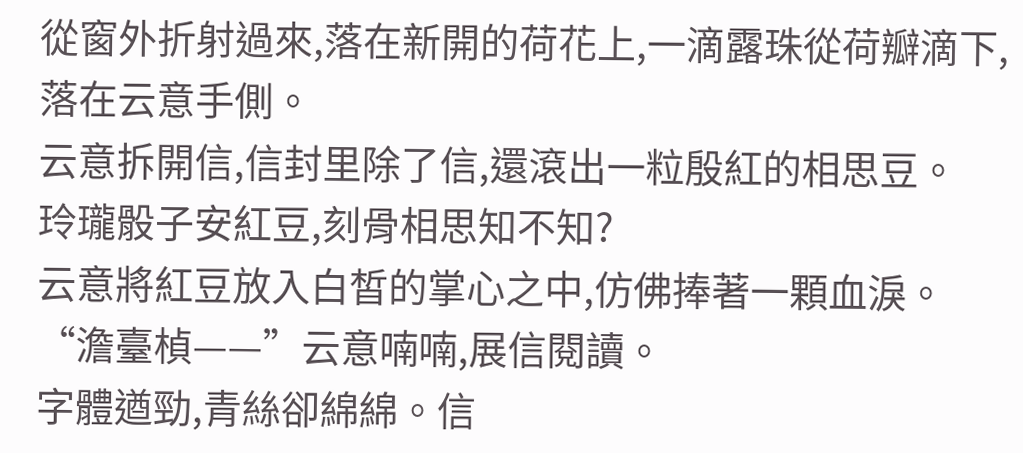從窗外折射過來,落在新開的荷花上,一滴露珠從荷瓣滴下,落在云意手側。
云意拆開信,信封里除了信,還滾出一粒殷紅的相思豆。
玲瓏骰子安紅豆,刻骨相思知不知?
云意將紅豆放入白皙的掌心之中,仿佛捧著一顆血淚。
“澹臺楨——”云意喃喃,展信閱讀。
字體遒勁,青絲卻綿綿。信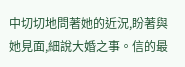中切切地問著她的近況,盼著與她見面,細說大婚之事。信的最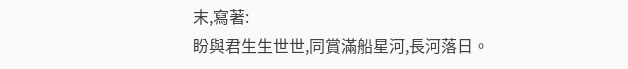末,寫著:
盼與君生生世世,同賞滿船星河,長河落日。